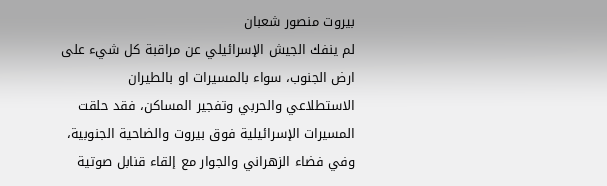بيروت منصور شعبان
لم ينفك الجيش الإسرائيلي عن مراقبة كل شيء على ارض الجنوب، سواء بالمسيرات او بالطيران الاستطلاعي والحربي وتفجير المساكن، فقد حلقت المسيرات الإسرائيلية فوق بيروت والضاحية الجنوبية، وفي فضاء الزهراني والجوار مع إلقاء قنابل صوتية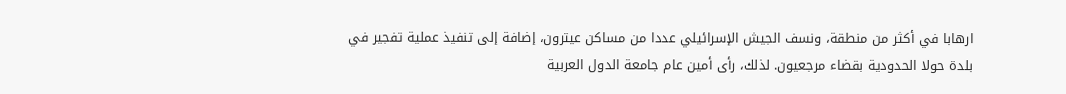ارهابا في أكثر من منطقة، ونسف الجيش الإسرائيلي عددا من مساكن عيترون، إضافة إلى تنفيذ عملية تفجير في بلدة حولا الحدودية بقضاء مرجعيون. لذلك، رأى أمين عام جامعة الدول العربية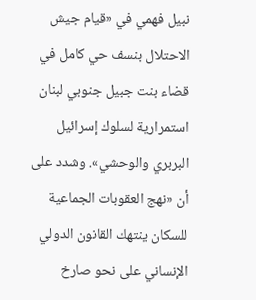نبيل فهمي في «قيام جيش الاحتلال بنسف حي كامل في قضاء بنت جبيل جنوبي لبنان استمرارية لسلوك إسرائيل البربري والوحشي». وشدد على أن «نهج العقوبات الجماعية للسكان ينتهك القانون الدولي الإنساني على نحو صارخ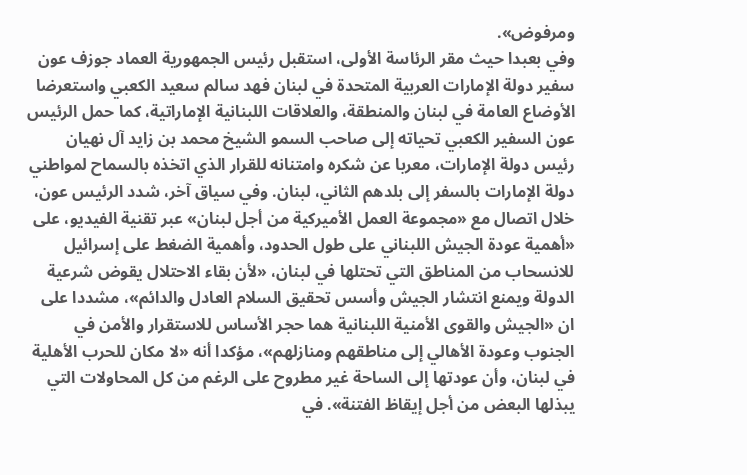ومرفوض».
وفي بعبدا حيث مقر الرئاسة الأولى، استقبل رئيس الجمهورية العماد جوزف عون سفير دولة الإمارات العربية المتحدة في لبنان فهد سالم سعيد الكعبي واستعرضا الأوضاع العامة في لبنان والمنطقة، والعلاقات اللبنانية الإماراتية، كما حمل الرئيس عون السفير الكعبي تحياته إلى صاحب السمو الشيخ محمد بن زايد آل نهيان رئيس دولة الإمارات، معربا عن شكره وامتنانه للقرار الذي اتخذه بالسماح لمواطني دولة الإمارات بالسفر إلى بلدهم الثاني، لبنان. وفي سياق آخر، شدد الرئيس عون، خلال اتصال مع «مجموعة العمل الأميركية من أجل لبنان» عبر تقنية الفيديو، على «أهمية عودة الجيش اللبناني على طول الحدود، وأهمية الضغط على إسرائيل للانسحاب من المناطق التي تحتلها في لبنان، «لأن بقاء الاحتلال يقوض شرعية الدولة ويمنع انتشار الجيش وأسس تحقيق السلام العادل والدائم»، مشددا على ان «الجيش والقوى الأمنية اللبنانية هما حجر الأساس للاستقرار والأمن في الجنوب وعودة الأهالي إلى مناطقهم ومنازلهم»، مؤكدا أنه «لا مكان للحرب الأهلية في لبنان، وأن عودتها إلى الساحة غير مطروح على الرغم من كل المحاولات التي يبذلها البعض من أجل إيقاظ الفتنة». في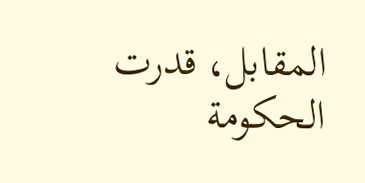المقابل، قدرت الحكومة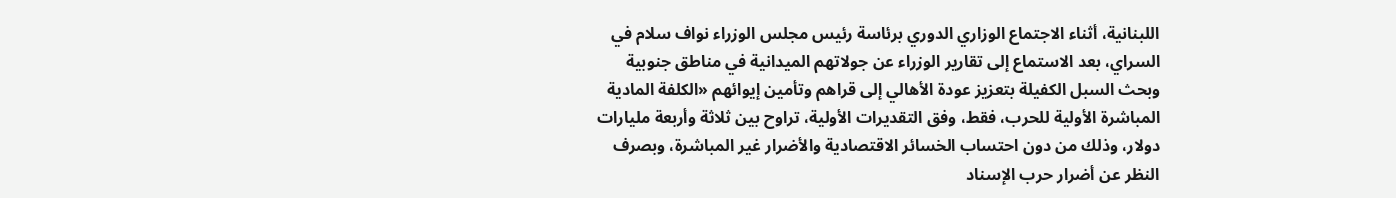اللبنانية، أثناء الاجتماع الوزاري الدوري برئاسة رئيس مجلس الوزراء نواف سلام في السراي، بعد الاستماع إلى تقارير الوزراء عن جولاتهم الميدانية في مناطق جنوبية وبحث السبل الكفيلة بتعزيز عودة الأهالي إلى قراهم وتأمين إيوائهم «الكلفة المادية المباشرة الأولية للحرب، فقط، وفق التقديرات الأولية، تراوح بين ثلاثة وأربعة مليارات دولار، وذلك من دون احتساب الخسائر الاقتصادية والأضرار غير المباشرة، وبصرف النظر عن أضرار حرب الإسناد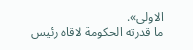الاولى».
ما قدرته الحكومة لاقاه رئيس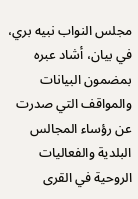مجلس النواب نبيه بري، في بيان، أشاد عبره بمضمون البيانات والمواقف التي صدرت عن رؤساء المجالس البلدية والفعاليات الروحية في القرى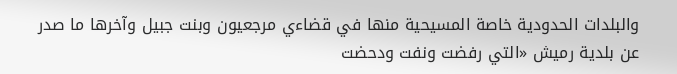والبلدات الحدودية خاصة المسيحية منها في قضاءي مرجعيون وبنت جبيل وآخرها ما صدر عن بلدية رميش «التي رفضت ونفت ودحضت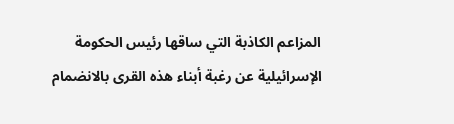المزاعم الكاذبة التي ساقها رئيس الحكومة الإسرائيلية عن رغبة أبناء هذه القرى بالانضمام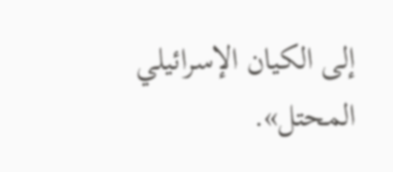إلى الكيان الإسرائيلي المحتل».